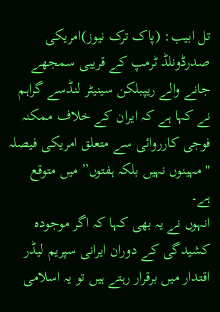تل ابیب: (پاک ترک نیوز)امریکی صدرڈونلڈ ٹرمپ کے قریبی سمجھے جانے والے ریپبلکن سینیٹر لنڈسے گراہم نے کہا ہے کہ ایران کے خلاف ممکنہ فوجی کارروائی سے متعلق امریکی فیصلہ "مہینوں نہیں بلکہ ہفتوں” میں متوقع ہے۔
انہوں نے یہ بھی کہا کہ اگر موجودہ کشیدگی کے دوران ایرانی سپریم لیڈر اقتدار میں برقرار رہتے ہیں تو یہ اسلامی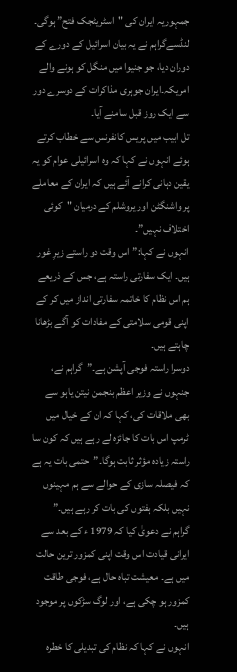جمہوریہ ایران کی "اسٹریٹجک فتح” ہوگی۔
لنڈسےگراہم نے یہ بیان اسرائیل کے دورے کے دوران دیا، جو جنیوا میں منگل کو ہونے والے امریکہ۔ایران جوہری مذاکرات کے دوسرے دور سے ایک روز قبل سامنے آیا۔
تل ابیب میں پریس کانفرنس سے خطاب کرتے ہوئے انہوں نے کہا کہ وہ اسرائیلی عوام کو یہ یقین دہانی کرانے آئے ہیں کہ ایران کے معاملے پر واشنگٹن اور یروشلم کے درمیان "کوئی اختلاف نہیں”۔
انہوں نے کہا:”اس وقت دو راستے زیرِ غور ہیں۔ ایک سفارتی راستہ ہے، جس کے ذریعے ہم اس نظام کا خاتمہ سفارتی انداز میں کر کے اپنی قومی سلامتی کے مفادات کو آگے بڑھانا چاہتے ہیں۔
دوسرا راستہ فوجی آپشن ہے۔”گراہم نے، جنہوں نے وزیر اعظم بنجمن نیتن یاہو سے بھی ملاقات کی، کہا کہ ان کے خیال میں ٹرمپ اس بات کا جائزہ لے رہے ہیں کہ کون سا راستہ زیادہ مؤثر ثابت ہوگا۔”حتمی بات یہ ہے کہ فیصلہ سازی کے حوالے سے ہم مہینوں نہیں بلکہ ہفتوں کی بات کر رہے ہیں۔”
گراہم نے دعویٰ کیا کہ 1979 ء کے بعد سے ایرانی قیادت اس وقت اپنی کمزور ترین حالت میں ہے۔ معیشت تباہ حال ہے، فوجی طاقت کمزور ہو چکی ہے، اور لوگ سڑکوں پر موجود ہیں۔
انہوں نے کہا کہ نظام کی تبدیلی کا خطرہ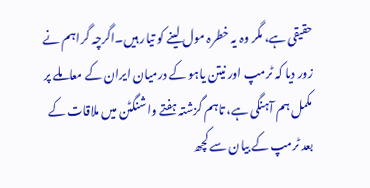حقیقی ہے، مگر وہ یہ خطرہ مول لینے کو تیار ہیں۔اگرچہ گراہم نے زور دیا کہ ٹرمپ اور نیتن یاہو کے درمیان ایران کے معاملے پر مکمل ہم آہنگی ہے، تاہم گزشتہ ہفتے واشنگٹن میں ملاقات کے بعد ٹرمپ کے بیان سے کچھ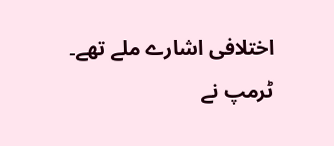اختلافی اشارے ملے تھے۔
ٹرمپ نے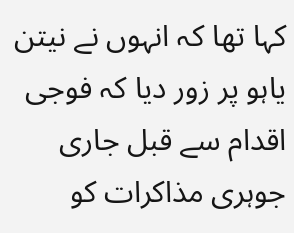کہا تھا کہ انہوں نے نیتن یاہو پر زور دیا کہ فوجی اقدام سے قبل جاری جوہری مذاکرات کو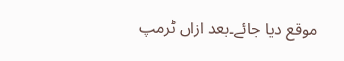موقع دیا جائے۔بعد ازاں ٹرمپ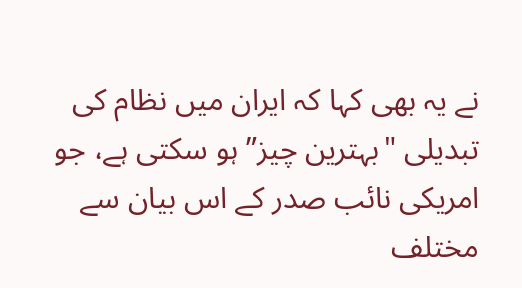نے یہ بھی کہا کہ ایران میں نظام کی تبدیلی "بہترین چیز” ہو سکتی ہے، جو امریکی نائب صدر کے اس بیان سے مختلف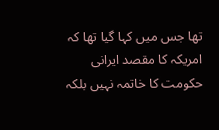تھا جس میں کہا گیا تھا کہ امریکہ کا مقصد ایرانی حکومت کا خاتمہ نہیں بلکہ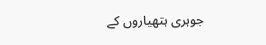جوہری ہتھیاروں کے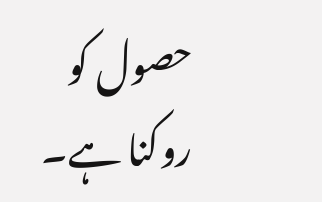حصول کو روکنا ہے۔